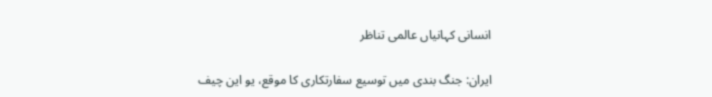انسانی کہانیاں عالمی تناظر

ایران: جنگ بندی میں توسیع سفارتکاری کا موقع، یو این چیف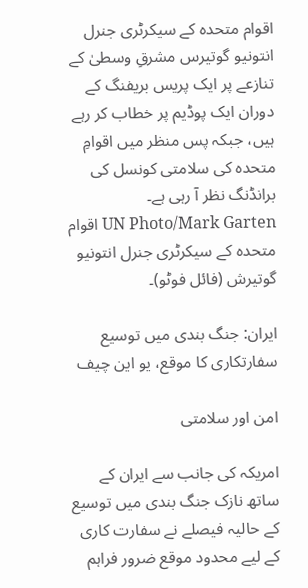اقوام متحدہ کے سیکرٹری جنرل انتونیو گوتیرس مشرقِ وسطیٰ کے تنازعے پر ایک پریس بریفنگ کے دوران ایک پوڈیم پر خطاب کر رہے ہیں، جبکہ پس منظر میں اقوامِ متحدہ کی سلامتی کونسل کی برانڈنگ نظر آ رہی ہے۔
UN Photo/Mark Garten اقوام متحدہ کے سیکرٹری جنرل انتونیو گوتیرش (فائل فوٹو)۔

ایران: جنگ بندی میں توسیع سفارتکاری کا موقع، یو این چیف

امن اور سلامتی

امریکہ کی جانب سے ایران کے ساتھ نازک جنگ بندی میں توسیع کے حالیہ فیصلے نے سفارت کاری کے لیے محدود موقع ضرور فراہم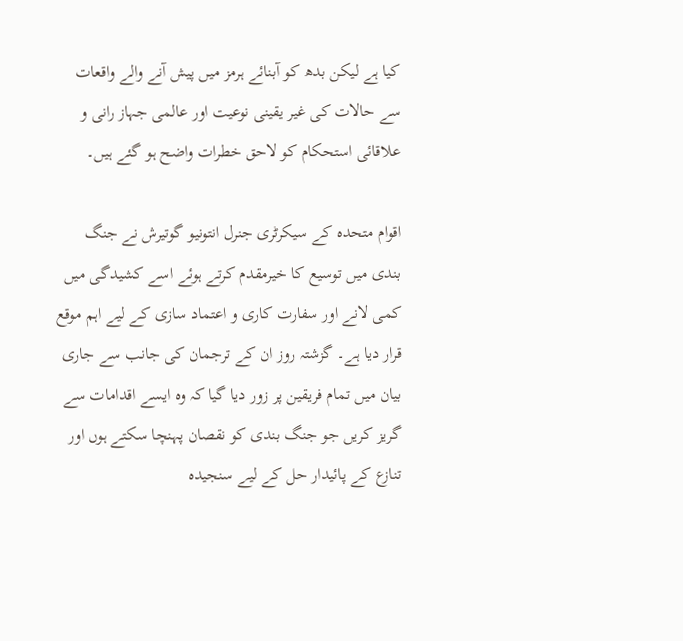کیا ہے لیکن بدھ کو آبنائے ہرمز میں پیش آنے والے واقعات سے حالات کی غیر یقینی نوعیت اور عالمی جہاز رانی و علاقائی استحکام کو لاحق خطرات واضح ہو گئے ہیں۔

اقوام متحدہ کے سیکرٹری جنرل انتونیو گوتیرش نے جنگ بندی میں توسیع کا خیرمقدم کرتے ہوئے اسے کشیدگی میں کمی لانے اور سفارت کاری و اعتماد سازی کے لیے اہم موقع قرار دیا ہے۔ گزشتہ روز ان کے ترجمان کی جانب سے جاری بیان میں تمام فریقین پر زور دیا گیا کہ وہ ایسے اقدامات سے گریز کریں جو جنگ بندی کو نقصان پہنچا سکتے ہوں اور تنازع کے پائیدار حل کے لیے سنجیدہ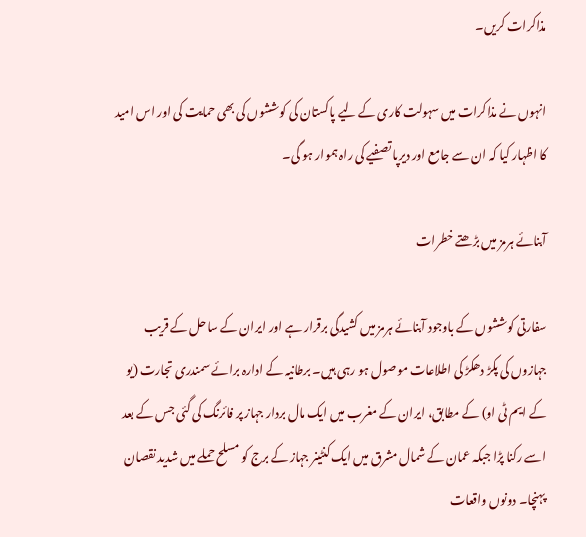مذاکرات کریں۔

انہوں نے مذاکرات میں سہولت کاری کے لیے پاکستان کی کوششوں کی بھی حمایت کی اور اس امید کا اظہار کیا کہ ان سے جامع اور دیرپا تصفیے کی راہ ہموار ہو گی۔

آبنائے ہرمز میں بڑھتے خطرات

سفارتی کوششوں کے باوجود آبنائے ہرمز میں کشیدگی برقرار ہے اور ایران کے ساحل کے قریب جہازوں کی پکڑ دھکڑ کی اطلاعات موصول ہو رہی ہیں۔ برطانیہ کے ادارہ برائے سمندری تجارت (یو کے ایم ٹی او) کے مطابق، ایران کے مغرب میں ایک مال بردار جہاز پر فائرنگ کی گئی جس کے بعد اسے رکنا پڑا جبکہ عمان کے شمال مشرق میں ایک کنٹینر جہاز کے برج کو مسلح حملے میں شدید نقصان پہنچا۔ دونوں واقعات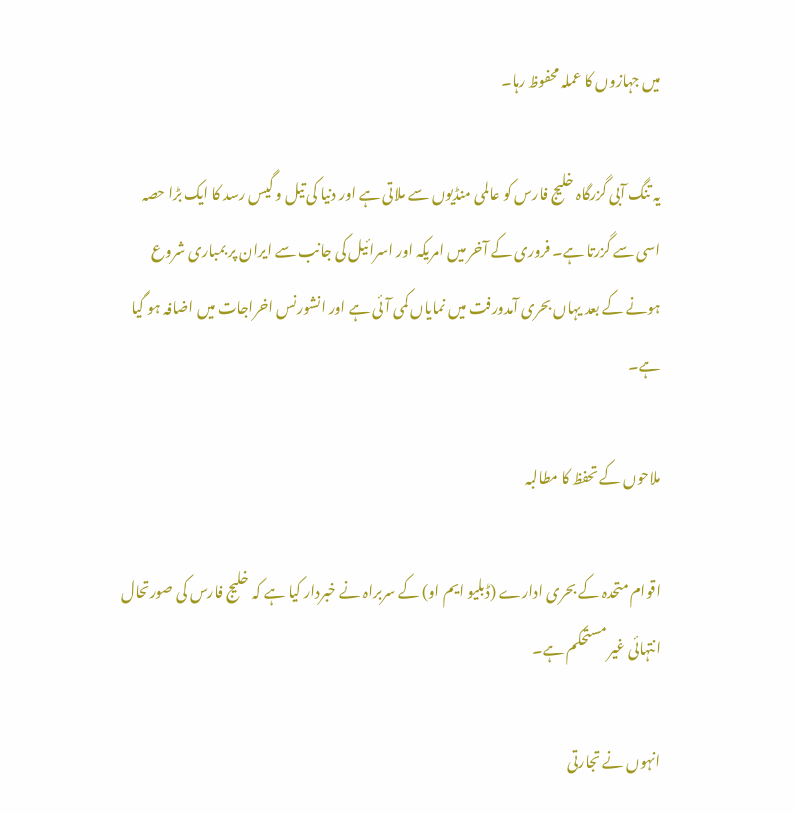میں جہازوں کا عملہ محفوظ رہا۔

یہ تنگ آبی گزرگاہ خلیج فارس کو عالمی منڈیوں سے ملاتی ہے اور دنیا کی تیل و گیس رسد کا ایک بڑا حصہ اسی سے گزرتا ہے۔ فروری کے آخر میں امریکہ اور اسرائیل کی جانب سے ایران پر بمباری شروع ہونے کے بعد یہاں بحری آمدورفت میں نمایاں کمی آئی ہے اور انشورنس اخراجات میں اضافہ ہو گیا ہے۔

ملاحوں کے تحفظ کا مطالبہ

اقوام متحدہ کے بحری ادارے (ڈبلیو ایم او) کے سربراہ نے خبردار کیا ہے کہ خلیج فارس کی صورتحال انتہائی غیر مستحکم ہے۔

انہوں نے تجارتی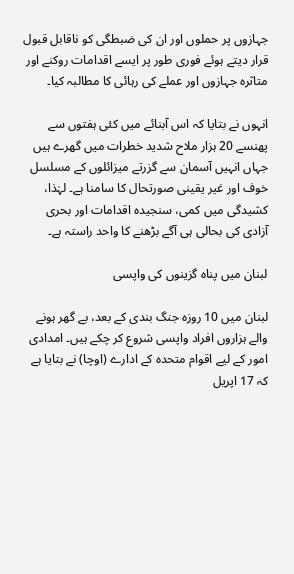جہازوں پر حملوں اور ان کی ضبطگی کو ناقابل قبول قرار دیتے ہوئے فوری طور پر ایسے اقدامات روکنے اور متاثرہ جہازوں اور عملے کی رہائی کا مطالبہ کیا۔

انہوں نے بتایا کہ اس آبنائے میں کئی ہفتوں سے پھنسے 20 ہزار ملاح شدید خطرات میں گھرے ہیں جہاں انہیں آسمان سے گزرتے میزائلوں کے مسلسل خوف اور غیر یقینی صورتحال کا سامنا ہے۔ لہٰذا، کشیدگی میں کمی، سنجیدہ اقدامات اور بحری آزادی کی بحالی ہی آگے بڑھنے کا واحد راستہ ہے۔

لبنان میں پناہ گزینوں کی واپسی

لبنان میں 10 روزہ جنگ بندی کے بعد، بے گھر ہونے والے ہزاروں افراد واپسی شروع کر چکے ہیں۔ امدادی امور کے لیے اقوام متحدہ کے ادارے (اوچا) نے بتایا ہے کہ 17 اپریل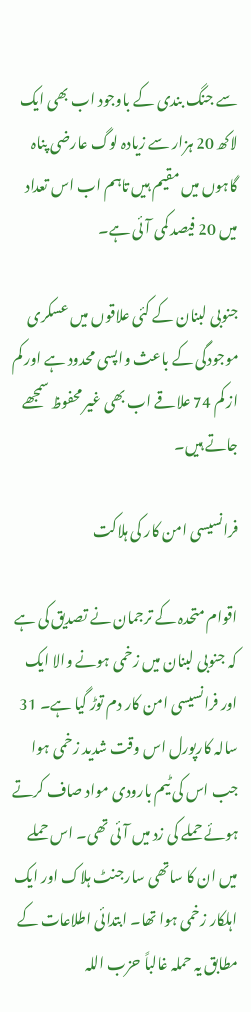سے جنگ بندی کے باوجود اب بھی ایک لاکھ 20 ہزار سے زیادہ لوگ عارضی پناہ گاہوں میں مقیم ہیں تاہم اب اس تعداد میں 20 فیصد کمی آئی ہے۔

جنوبی لبنان کے کئی علاقوں میں عسکری موجودگی کے باعث واپسی محدود ہے اور کم از کم 74 علاقے اب بھی غیر محفوظ سمجھے جاتے ہیں۔

فرانسیسی امن کار کی ہلاکت

اقوام متحدہ کے ترجمان نے تصدیق کی ہے کہ جنوبی لبنان میں زخمی ہونے والا ایک اور فرانسیسی امن کار دم توڑ گیا ہے۔ 31 سالہ کارپورل اس وقت شدید زخمی ہوا جب اس کی ٹیم بارودی مواد صاف کرتے ہوئے حملے کی زد میں آئی تھی۔ اس حملے میں ان کا ساتھی سارجنٹ ہلاک اور ایک اہلکار زخمی ہوا تھا۔ ابتدائی اطلاعات کے مطابق یہ حملہ غالباً حزب اللہ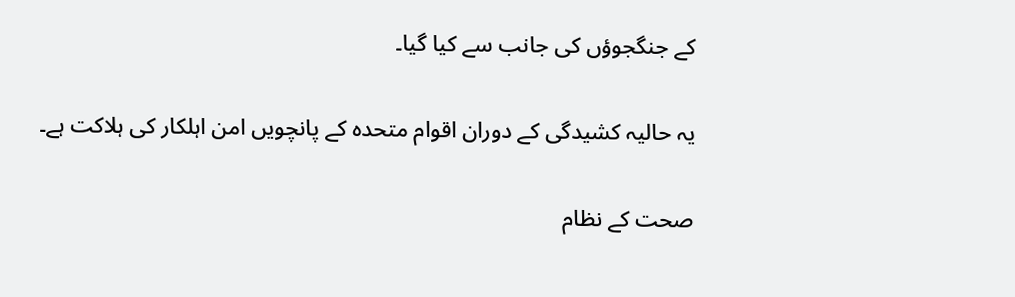کے جنگجوؤں کی جانب سے کیا گیا۔

یہ حالیہ کشیدگی کے دوران اقوام متحدہ کے پانچویں امن اہلکار کی ہلاکت ہے۔

صحت کے نظام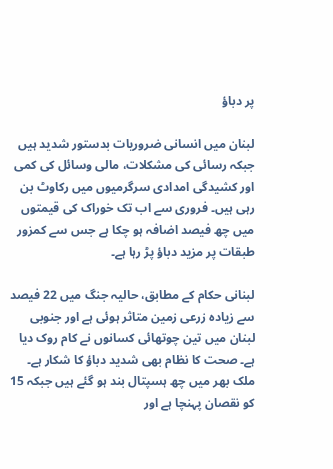پر دباؤ

لبنان میں انسانی ضروریات بدستور شدید ہیں جبکہ رسائی کی مشکلات، مالی وسائل کی کمی اور کشیدگی امدادی سرگرمیوں میں رکاوٹ بن رہی ہیں۔ فروری سے اب تک خوراک کی قیمتوں میں چھ فیصد اضافہ ہو چکا ہے جس سے کمزور طبقات پر مزید دباؤ پڑ رہا ہے۔

لبنانی حکام کے مطابق، حالیہ جنگ میں 22 فیصد سے زیادہ زرعی زمین متاثر ہوئی ہے اور جنوبی لبنان میں تین چوتھائی کسانوں نے کام روک دیا ہے۔ صحت کا نظام بھی شدید دباؤ کا شکار ہے۔ ملک بھر میں چھ ہسپتال بند ہو گئے ہیں جبکہ 15 کو نقصان پہنچا ہے اور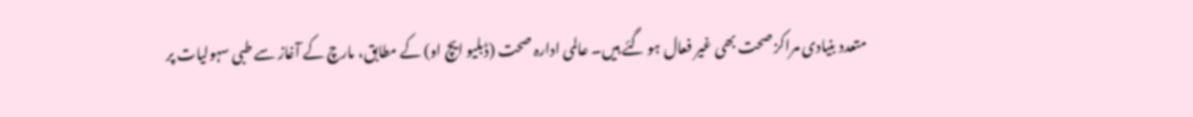متعدد بنیادی مراکز صحت بھی غیر فعال ہو گئے ہیں۔ عالمی ادارہ صحت (ڈبلیو ایچ او) کے مطابق، مارچ کے آغاز سے طبی سہولیات پر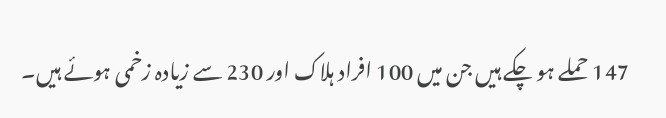147 حملے ہو چکے ہیں جن میں 100 افراد ہلاک اور 230 سے زیادہ زخمی ہوئے ہیں۔